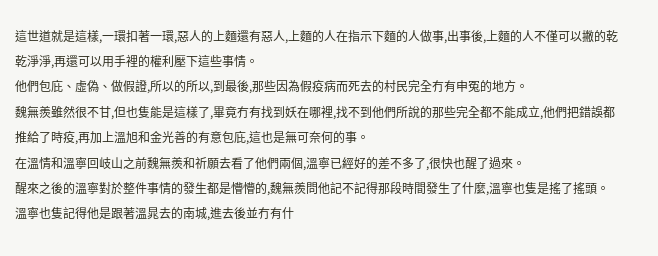這世道就是這樣,一環扣著一環,惡人的上麵還有惡人,上麵的人在指示下麵的人做事,出事後,上麵的人不僅可以撇的乾乾淨淨,再還可以用手裡的權利壓下這些事情。
他們包庇、虛偽、做假證,所以的所以,到最後,那些因為假疫病而死去的村民完全冇有申冤的地方。
魏無羨雖然很不甘,但也隻能是這樣了,畢竟冇有找到妖在哪裡,找不到他們所說的那些完全都不能成立,他們把錯誤都推給了時疫,再加上溫旭和金光善的有意包庇,這也是無可奈何的事。
在溫情和溫寧回岐山之前魏無羨和祈願去看了他們兩個,溫寧已經好的差不多了,很快也醒了過來。
醒來之後的溫寧對於整件事情的發生都是懵懵的,魏無羨問他記不記得那段時間發生了什麼,溫寧也隻是搖了搖頭。
溫寧也隻記得他是跟著溫晁去的南城,進去後並冇有什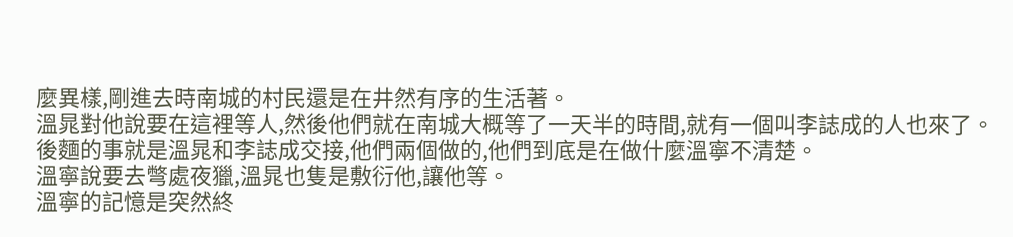麼異樣,剛進去時南城的村民還是在井然有序的生活著。
溫晁對他說要在這裡等人,然後他們就在南城大概等了一天半的時間,就有一個叫李誌成的人也來了。
後麵的事就是溫晁和李誌成交接,他們兩個做的,他們到底是在做什麼溫寧不清楚。
溫寧說要去彆處夜獵,溫晁也隻是敷衍他,讓他等。
溫寧的記憶是突然終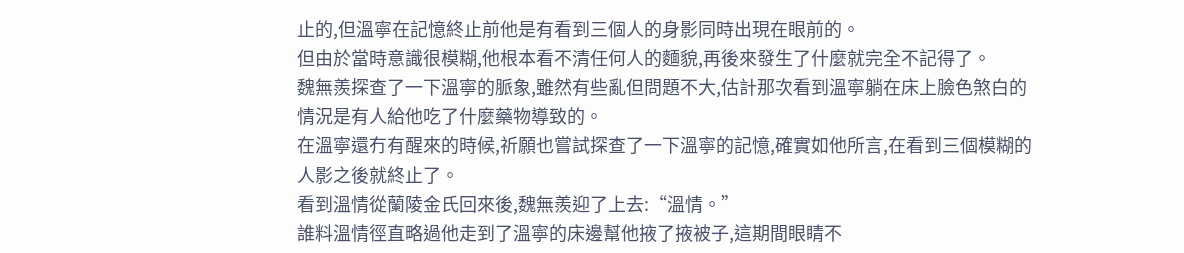止的,但溫寧在記憶終止前他是有看到三個人的身影同時出現在眼前的。
但由於當時意識很模糊,他根本看不清任何人的麵貌,再後來發生了什麼就完全不記得了。
魏無羨探查了一下溫寧的脈象,雖然有些亂但問題不大,估計那次看到溫寧躺在床上臉色煞白的情況是有人給他吃了什麼藥物導致的。
在溫寧還冇有醒來的時候,祈願也嘗試探查了一下溫寧的記憶,確實如他所言,在看到三個模糊的人影之後就終止了。
看到溫情從蘭陵金氏回來後,魏無羨迎了上去:“溫情。”
誰料溫情徑直略過他走到了溫寧的床邊幫他掖了掖被子,這期間眼睛不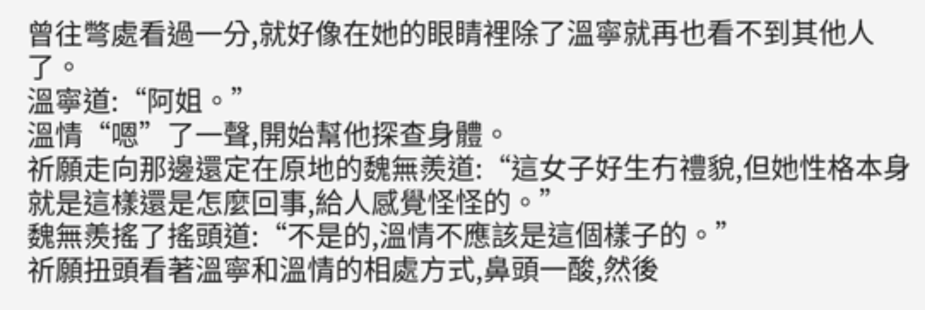曾往彆處看過一分,就好像在她的眼睛裡除了溫寧就再也看不到其他人了。
溫寧道:“阿姐。”
溫情“嗯”了一聲,開始幫他探查身體。
祈願走向那邊還定在原地的魏無羨道:“這女子好生冇禮貌,但她性格本身就是這樣還是怎麼回事,給人感覺怪怪的。”
魏無羨搖了搖頭道:“不是的,溫情不應該是這個樣子的。”
祈願扭頭看著溫寧和溫情的相處方式,鼻頭一酸,然後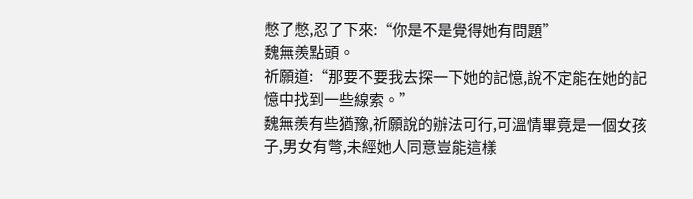憋了憋,忍了下來:“你是不是覺得她有問題”
魏無羨點頭。
祈願道:“那要不要我去探一下她的記憶,說不定能在她的記憶中找到一些線索。”
魏無羨有些猶豫,祈願說的辦法可行,可溫情畢竟是一個女孩子,男女有彆,未經她人同意豈能這樣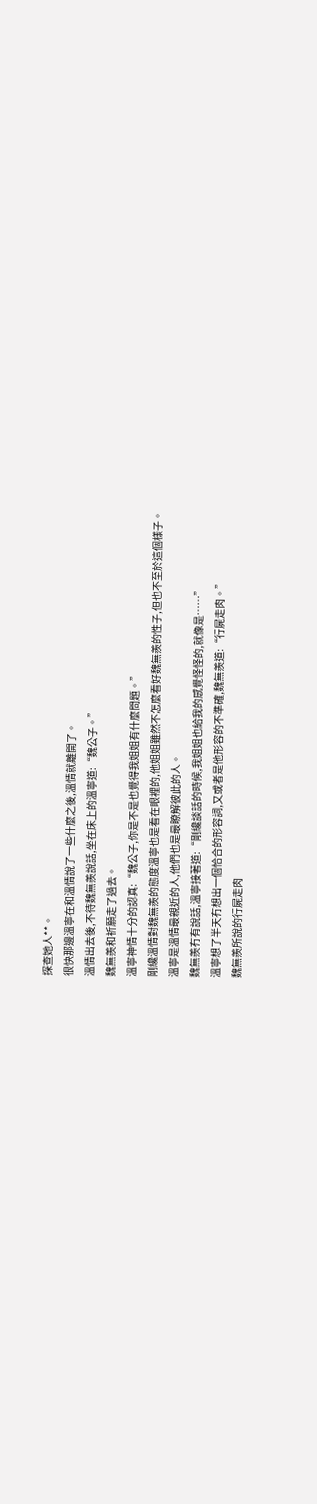探查她人**。
很快那邊溫寧在和溫情說了一些什麼之後,溫情就離開了。
溫情出去後,不待魏無羨說話,坐在床上的溫寧道:“魏公子。”
魏無羨和祈願走了過去。
溫寧神情十分的認真:“魏公子,你是不是也覺得我姐姐有什麼問題。”
剛纔溫情對魏無羨的態度溫寧也是看在眼裡的,他姐姐雖然不怎麼看好魏無羨的性子,但也不至於這個樣子。
溫寧是溫情最親近的人,他們也是最瞭解彼此的人。
魏無羨冇有說話,溫寧接著道:“剛纔談話的時候,我姐姐也給我的感覺怪怪的,就像是……”
溫寧想了半天冇想出一個恰合的形容詞,又或者是他形容的不準確,魏無羨道:“行屍走肉。”
魏無羨所說的行屍走肉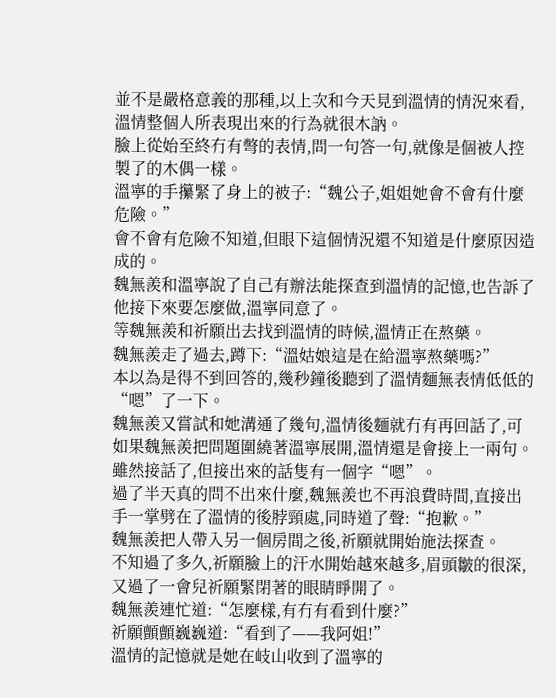並不是嚴格意義的那種,以上次和今天見到溫情的情況來看,溫情整個人所表現出來的行為就很木訥。
臉上從始至終冇有彆的表情,問一句答一句,就像是個被人控製了的木偶一樣。
溫寧的手攥緊了身上的被子:“魏公子,姐姐她會不會有什麼危險。”
會不會有危險不知道,但眼下這個情況還不知道是什麼原因造成的。
魏無羨和溫寧說了自己有辦法能探查到溫情的記憶,也告訴了他接下來要怎麼做,溫寧同意了。
等魏無羨和祈願出去找到溫情的時候,溫情正在熬藥。
魏無羨走了過去,蹲下:“溫姑娘這是在給溫寧熬藥嗎?”
本以為是得不到回答的,幾秒鐘後聽到了溫情麵無表情低低的“嗯”了一下。
魏無羨又嘗試和她溝通了幾句,溫情後麵就冇有再回話了,可如果魏無羨把問題圍繞著溫寧展開,溫情還是會接上一兩句。
雖然接話了,但接出來的話隻有一個字“嗯”。
過了半天真的問不出來什麼,魏無羨也不再浪費時間,直接出手一掌劈在了溫情的後脖頸處,同時道了聲:“抱歉。”
魏無羨把人帶入另一個房間之後,祈願就開始施法探查。
不知過了多久,祈願臉上的汗水開始越來越多,眉頭皺的很深,又過了一會兒祈願緊閉著的眼睛睜開了。
魏無羨連忙道:“怎麼樣,有冇有看到什麼?”
祈願顫顫巍巍道:“看到了——我阿姐!”
溫情的記憶就是她在岐山收到了溫寧的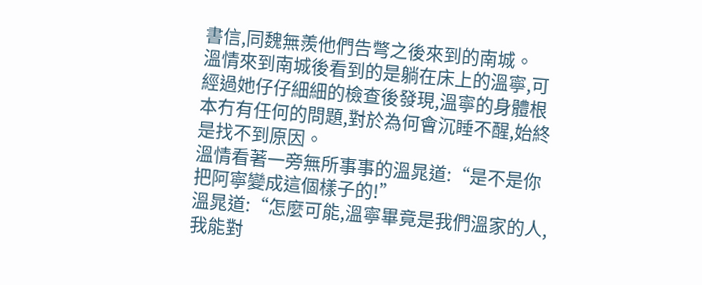書信,同魏無羨他們告彆之後來到的南城。
溫情來到南城後看到的是躺在床上的溫寧,可經過她仔仔細細的檢查後發現,溫寧的身體根本冇有任何的問題,對於為何會沉睡不醒,始終是找不到原因。
溫情看著一旁無所事事的溫晁道:“是不是你把阿寧變成這個樣子的!”
溫晁道:“怎麼可能,溫寧畢竟是我們溫家的人,我能對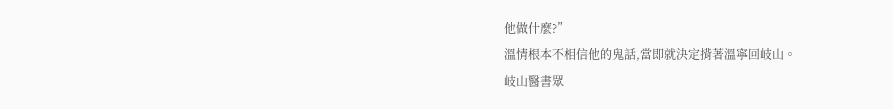他做什麼?”
溫情根本不相信他的鬼話,當即就決定揹著溫寧回岐山。
岐山醫書眾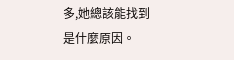多,她總該能找到是什麼原因。